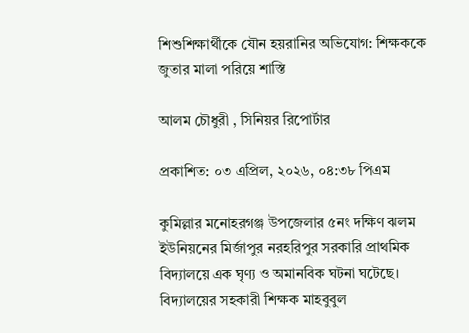শিশুশিক্ষার্থীকে যৌন হয়রানির অভিযোগ: শিক্ষককে জুতার মালা পরিয়ে শাস্তি

আলম চৌধুরী , সিনিয়র রিপোর্টার

প্রকাশিত: ০৩ এপ্রিল, ২০২৬, ০৪:৩৮ পিএম

কুমিল্লার মনোহরগঞ্জ উপজেলার ৫নং দক্ষিণ ঝলম ইউনিয়নের মির্জাপুর নরহরিপুর সরকারি প্রাথমিক বিদ্যালয়ে এক ঘৃণ্য ও অমানবিক ঘটনা ঘটেছে। বিদ্যালয়ের সহকারী শিক্ষক মাহবুবুল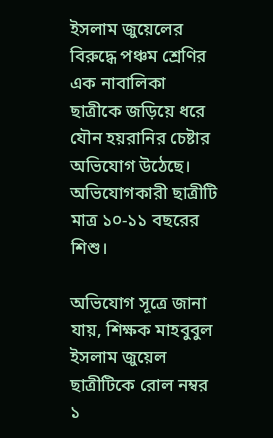ইসলাম জুয়েলের বিরুদ্ধে পঞ্চম শ্রেণির এক নাবালিকা ছাত্রীকে জড়িয়ে ধরে যৌন হয়রানির চেষ্টার অভিযোগ উঠেছে। অভিযোগকারী ছাত্রীটি মাত্র ১০-১১ বছরের শিশু।

অভিযোগ সূত্রে জানা যায়, শিক্ষক মাহবুবুল ইসলাম জুয়েল ছাত্রীটিকে রোল নম্বর ১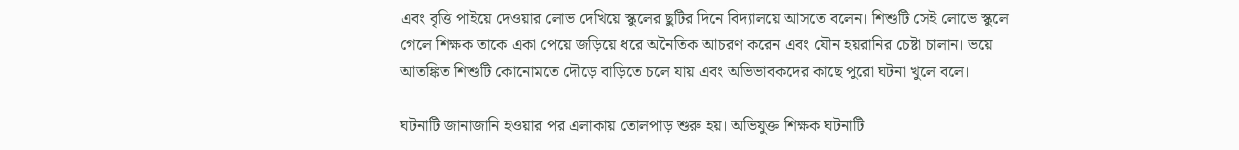এবং বৃত্তি পাইয়ে দেওয়ার লোভ দেখিয়ে স্কুলের ছুটির দিনে বিদ্যালয়ে আসতে বলেন। শিশুটি সেই লোভে স্কুলে গেলে শিক্ষক তাকে একা পেয়ে জড়িয়ে ধরে অনৈতিক আচরণ করেন এবং যৌন হয়রানির চেষ্টা চালান। ভয়ে আতঙ্কিত শিশুটি কোনোমতে দৌড়ে বাড়িতে চলে যায় এবং অভিভাবকদের কাছে পুরো ঘটনা খুলে বলে।

ঘটনাটি জানাজানি হওয়ার পর এলাকায় তোলপাড় শুরু হয়। অভিযুক্ত শিক্ষক ঘটনাটি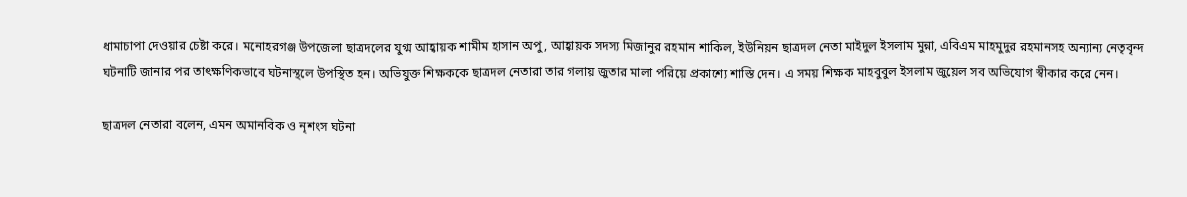ধামাচাপা দেওয়ার চেষ্টা করে। মনোহরগঞ্জ উপজেলা ছাত্রদলের যুগ্ম আহ্বায়ক শামীম হাসান অপু, আহ্বায়ক সদস্য মিজানুর রহমান শাকিল, ইউনিয়ন ছাত্রদল নেতা মাইদুল ইসলাম মুন্না, এবিএম মাহমুদুর রহমানসহ অন্যান্য নেতৃবৃন্দ ঘটনাটি জানার পর তাৎক্ষণিকভাবে ঘটনাস্থলে উপস্থিত হন। অভিযুক্ত শিক্ষককে ছাত্রদল নেতারা তার গলায় জুতার মালা পরিয়ে প্রকাশ্যে শাস্তি দেন। এ সময় শিক্ষক মাহবুবুল ইসলাম জুয়েল সব অভিযোগ স্বীকার করে নেন।

ছাত্রদল নেতারা বলেন, এমন অমানবিক ও নৃশংস ঘটনা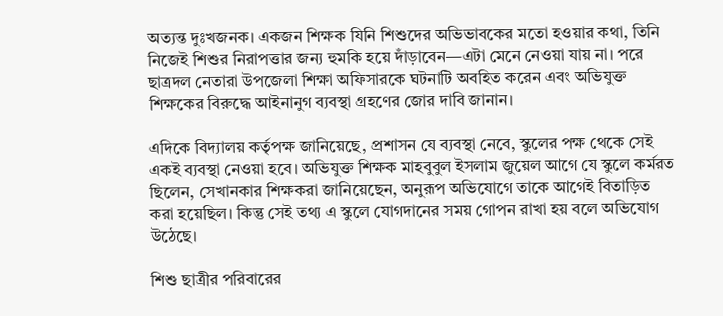অত্যন্ত দুঃখজনক। একজন শিক্ষক যিনি শিশুদের অভিভাবকের মতো হওয়ার কথা, তিনি নিজেই শিশুর নিরাপত্তার জন্য হুমকি হয়ে দাঁড়াবেন—এটা মেনে নেওয়া যায় না। পরে ছাত্রদল নেতারা উপজেলা শিক্ষা অফিসারকে ঘটনাটি অবহিত করেন এবং অভিযুক্ত শিক্ষকের বিরুদ্ধে আইনানুগ ব্যবস্থা গ্রহণের জোর দাবি জানান।

এদিকে বিদ্যালয় কর্তৃপক্ষ জানিয়েছে, প্রশাসন যে ব্যবস্থা নেবে, স্কুলের পক্ষ থেকে সেই একই ব্যবস্থা নেওয়া হবে। অভিযুক্ত শিক্ষক মাহবুবুল ইসলাম জুয়েল আগে যে স্কুলে কর্মরত ছিলেন, সেখানকার শিক্ষকরা জানিয়েছেন, অনুরূপ অভিযোগে তাকে আগেই বিতাড়িত করা হয়েছিল। কিন্তু সেই তথ্য এ স্কুলে যোগদানের সময় গোপন রাখা হয় বলে অভিযোগ উঠেছে।

শিশু ছাত্রীর পরিবারের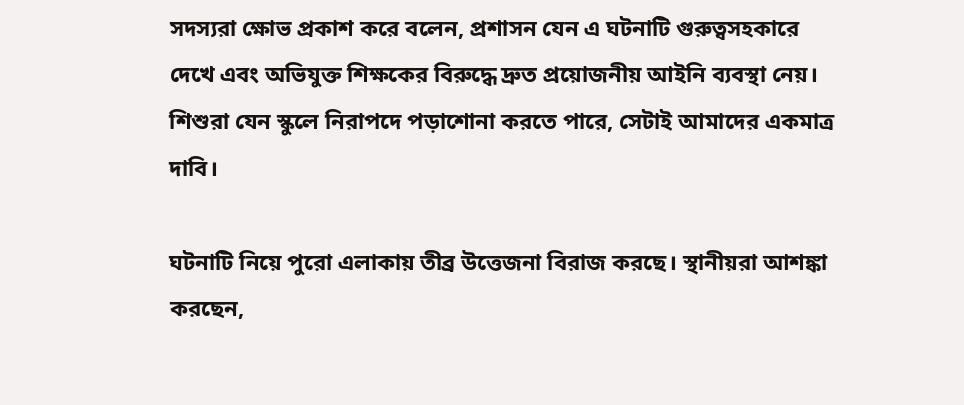সদস্যরা ক্ষোভ প্রকাশ করে বলেন, প্রশাসন যেন এ ঘটনাটি গুরুত্বসহকারে দেখে এবং অভিযুক্ত শিক্ষকের বিরুদ্ধে দ্রুত প্রয়োজনীয় আইনি ব্যবস্থা নেয়। শিশুরা যেন স্কুলে নিরাপদে পড়াশোনা করতে পারে, সেটাই আমাদের একমাত্র দাবি।

ঘটনাটি নিয়ে পুরো এলাকায় তীব্র উত্তেজনা বিরাজ করছে। স্থানীয়রা আশঙ্কা করছেন,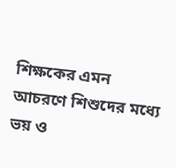শিক্ষকের এমন আচরণে শিশুদের মধ্যে ভয় ও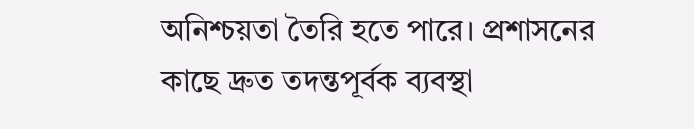অনিশ্চয়তা তৈরি হতে পারে। প্রশাসনের কাছে দ্রুত তদন্তপূর্বক ব্যবস্থা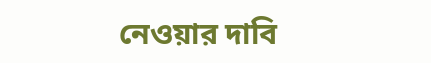নেওয়ার দাবি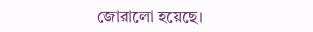জোরালো হয়েছে।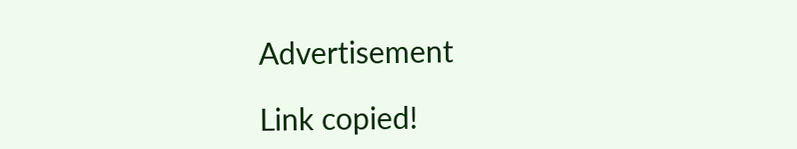Advertisement

Link copied!